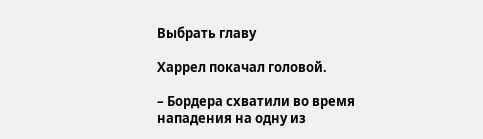Выбрать главу

Харрел покачал головой.

– Бордера схватили во время нападения на одну из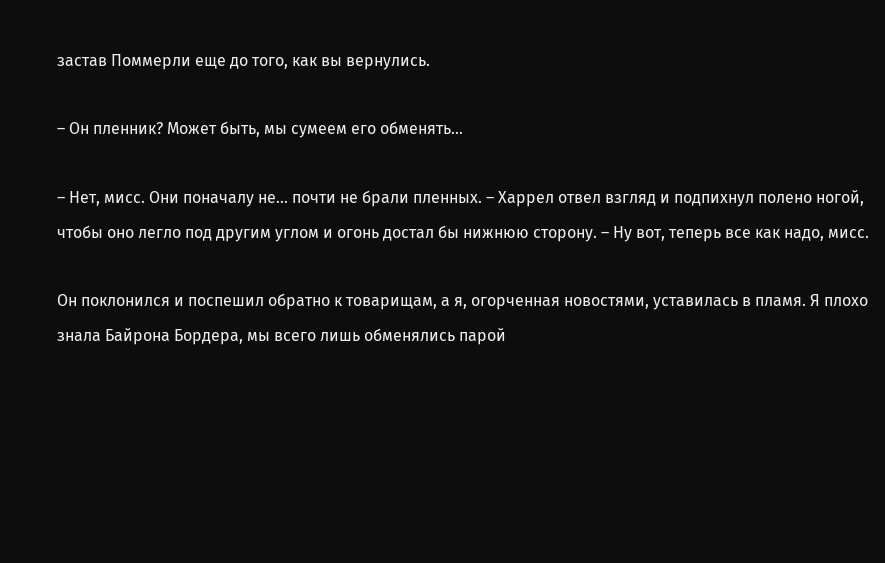застав Поммерли еще до того, как вы вернулись.

– Он пленник? Может быть, мы сумеем его обменять…

– Нет, мисс. Они поначалу не… почти не брали пленных. – Харрел отвел взгляд и подпихнул полено ногой, чтобы оно легло под другим углом и огонь достал бы нижнюю сторону. – Ну вот, теперь все как надо, мисс.

Он поклонился и поспешил обратно к товарищам, а я, огорченная новостями, уставилась в пламя. Я плохо знала Байрона Бордера, мы всего лишь обменялись парой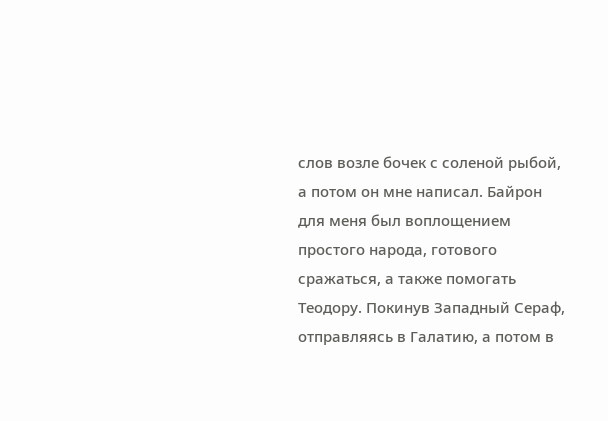слов возле бочек с соленой рыбой, а потом он мне написал. Байрон для меня был воплощением простого народа, готового сражаться, а также помогать Теодору. Покинув Западный Сераф, отправляясь в Галатию, а потом в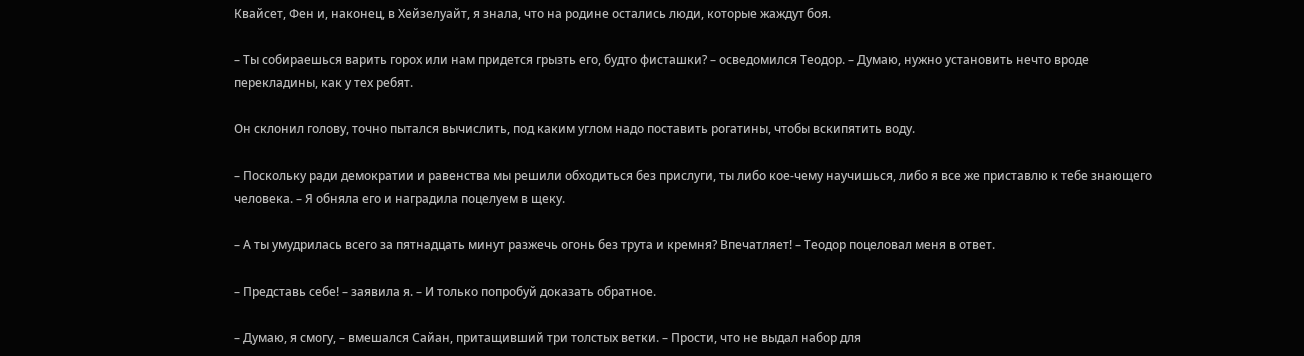Квайсет, Фен и, наконец, в Хейзелуайт, я знала, что на родине остались люди, которые жаждут боя.

– Ты собираешься варить горох или нам придется грызть его, будто фисташки? – осведомился Теодор. – Думаю, нужно установить нечто вроде перекладины, как у тех ребят.

Он склонил голову, точно пытался вычислить, под каким углом надо поставить рогатины, чтобы вскипятить воду.

– Поскольку ради демократии и равенства мы решили обходиться без прислуги, ты либо кое-чему научишься, либо я все же приставлю к тебе знающего человека. – Я обняла его и наградила поцелуем в щеку.

– А ты умудрилась всего за пятнадцать минут разжечь огонь без трута и кремня? Впечатляет! – Теодор поцеловал меня в ответ.

– Представь себе! – заявила я. – И только попробуй доказать обратное.

– Думаю, я смогу, – вмешался Сайан, притащивший три толстых ветки. – Прости, что не выдал набор для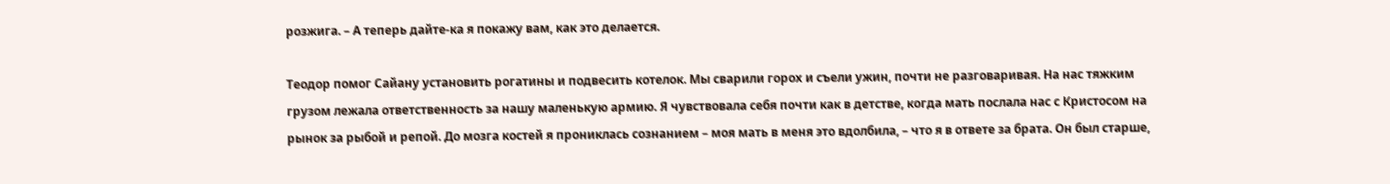розжига. – А теперь дайте-ка я покажу вам, как это делается.

Теодор помог Сайану установить рогатины и подвесить котелок. Мы сварили горох и съели ужин, почти не разговаривая. На нас тяжким грузом лежала ответственность за нашу маленькую армию. Я чувствовала себя почти как в детстве, когда мать послала нас с Кристосом на рынок за рыбой и репой. До мозга костей я прониклась сознанием – моя мать в меня это вдолбила, – что я в ответе за брата. Он был старше,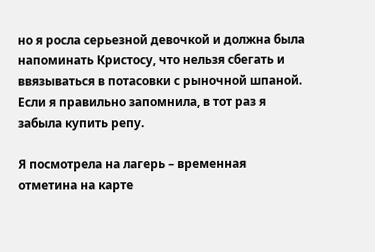но я росла серьезной девочкой и должна была напоминать Кристосу, что нельзя сбегать и ввязываться в потасовки с рыночной шпаной. Если я правильно запомнила, в тот раз я забыла купить репу.

Я посмотрела на лагерь – временная отметина на карте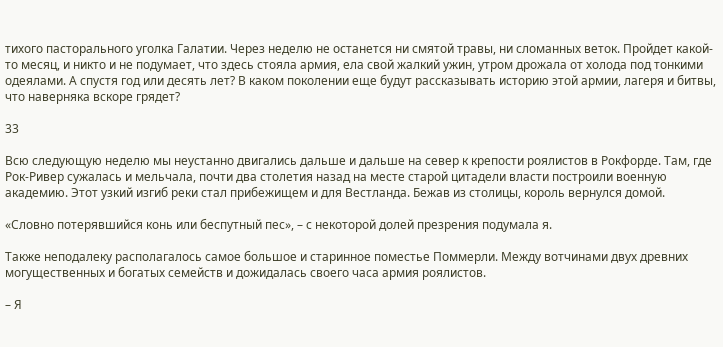тихого пасторального уголка Галатии. Через неделю не останется ни смятой травы, ни сломанных веток. Пройдет какой-то месяц, и никто и не подумает, что здесь стояла армия, ела свой жалкий ужин, утром дрожала от холода под тонкими одеялами. А спустя год или десять лет? В каком поколении еще будут рассказывать историю этой армии, лагеря и битвы, что наверняка вскоре грядет?

33

Всю следующую неделю мы неустанно двигались дальше и дальше на север к крепости роялистов в Рокфорде. Там, где Рок-Ривер сужалась и мельчала, почти два столетия назад на месте старой цитадели власти построили военную академию. Этот узкий изгиб реки стал прибежищем и для Вестланда. Бежав из столицы, король вернулся домой.

«Словно потерявшийся конь или беспутный пес», – с некоторой долей презрения подумала я.

Также неподалеку располагалось самое большое и старинное поместье Поммерли. Между вотчинами двух древних могущественных и богатых семейств и дожидалась своего часа армия роялистов.

– Я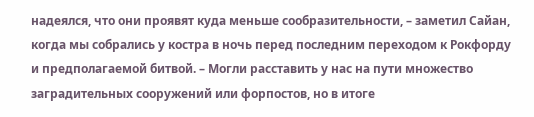надеялся, что они проявят куда меньше сообразительности, – заметил Сайан, когда мы собрались у костра в ночь перед последним переходом к Рокфорду и предполагаемой битвой. – Могли расставить у нас на пути множество заградительных сооружений или форпостов, но в итоге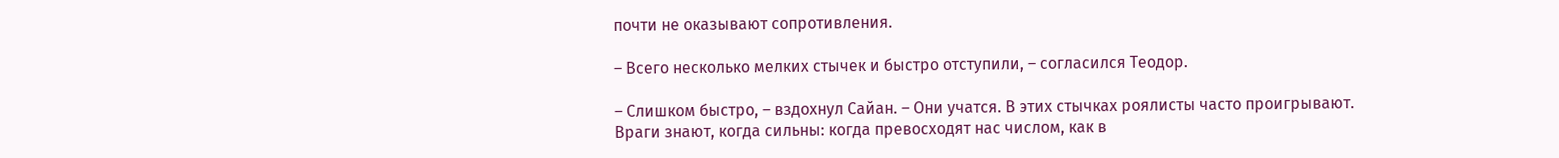почти не оказывают сопротивления.

– Всего несколько мелких стычек и быстро отступили, – согласился Теодор.

– Слишком быстро, – вздохнул Сайан. – Они учатся. В этих стычках роялисты часто проигрывают. Враги знают, когда сильны: когда превосходят нас числом, как в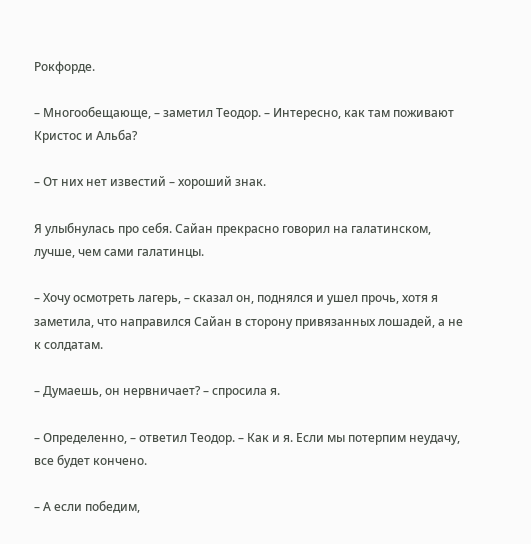Рокфорде.

– Многообещающе, – заметил Теодор. – Интересно, как там поживают Кристос и Альба?

– От них нет известий – хороший знак.

Я улыбнулась про себя. Сайан прекрасно говорил на галатинском, лучше, чем сами галатинцы.

– Хочу осмотреть лагерь, – сказал он, поднялся и ушел прочь, хотя я заметила, что направился Сайан в сторону привязанных лошадей, а не к солдатам.

– Думаешь, он нервничает? – спросила я.

– Определенно, – ответил Теодор. – Как и я. Если мы потерпим неудачу, все будет кончено.

– А если победим,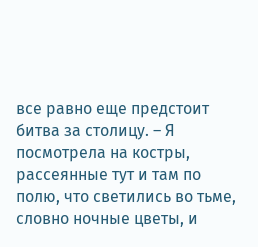все равно еще предстоит битва за столицу. – Я посмотрела на костры, рассеянные тут и там по полю, что светились во тьме, словно ночные цветы, и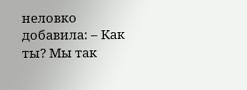неловко добавила: – Как ты? Мы так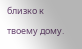близко к твоему дому.